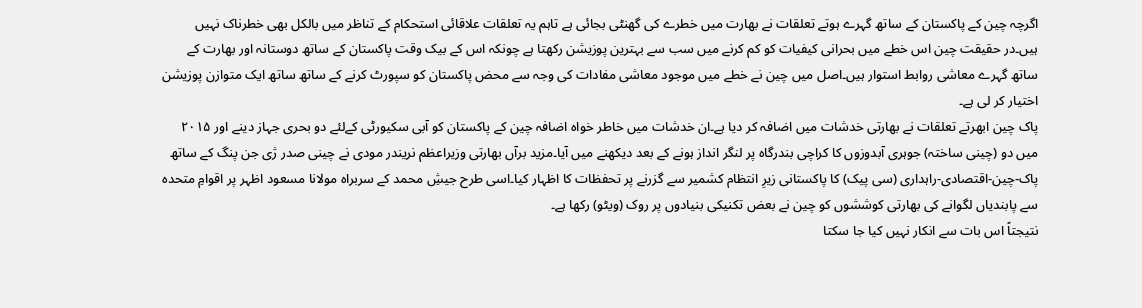اگرچہ چین کے پاکستان کے ساتھ گہرے ہوتے تعلقات نے بھارت میں خطرے کی گھنٹی بجائی ہے تاہم یہ تعلقات علاقائی استحکام کے تناظر میں بالکل بھی خطرناک نہیں ہیں۔در حقیقت چین اس خطے میں بحرانی کیفیات کو کم کرنے میں سب سے بہترین پوزیشن رکھتا ہے چونکہ اس کے بیک وقت پاکستان کے ساتھ دوستانہ اور بھارت کے ساتھ گہرے معاشی روابط استوار ہیں۔اصل میں چین نے خطے میں موجود معاشی مفادات کی وجہ سے محض پاکستان کو سپورٹ کرنے کے ساتھ ساتھ ایک متوازن پوزیشن اختیار کر لی ہے۔
پاک چین ابھرتے تعلقات نے بھارتی خدشات میں اضافہ کر دیا ہے۔ان خدشات میں خاطر خواہ اضافہ چین کے پاکستان کو آبی سکیورٹی کےلئے دو بحری جہاز دینے اور ۲۰۱۵ میں دو (چینی ساختہ) جوہری آبدوزوں کا کراچی بندرگاہ پر لنگر انداز ہونے کے بعد دیکھنے میں آیا۔مزید برآں بھارتی وزیراعظم نریندر مودی نے چینی صدر ژی جن پنگ کے ساتھ پاک-چین-اقتصادی-راہداری (سی پیک) کا پاکستانی زیرِ انتظام کشمیر سے گزرنے پر تحفظات کا اظہار کیا۔اسی طرح جیشِ محمد کے سربراہ مولانا مسعود اظہر پر اقوامِ متحدہ سے پابندیاں لگوانے کی بھارتی کوششوں کو چین نے بعض تکنیکی بنیادوں پر روک (ویٹو) رکھا ہے۔
نتیجتاً اس بات سے انکار نہیں کیا جا سکتا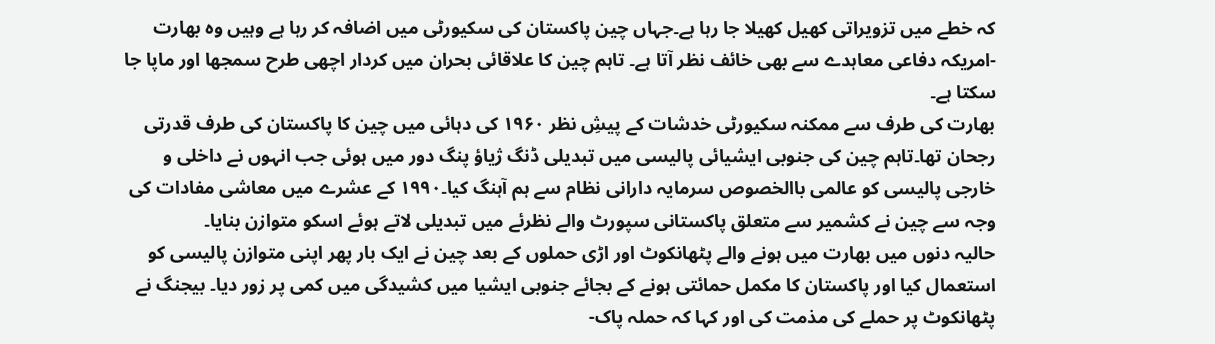کہ خطے میں تزویراتی کھیل کھیلا جا رہا ہے۔جہاں چین پاکستان کی سکیورٹی میں اضافہ کر رہا ہے وہیں وہ بھارت -امریکہ دفاعی معاہدے سے بھی خائف نظر آتا ہے۔ تاہم چین کا علاقائی بحران میں کردار اچھی طرح سمجھا اور ماپا جا سکتا ہے۔
بھارت کی طرف سے ممکنہ سکیورٹی خدشات کے پیشِ نظر ۱۹۶۰ کی دہائی میں چین کا پاکستان کی طرف قدرتی رجحان تھا۔تاہم چین کی جنوبی ایشیائی پالیسی میں تبدیلی ڈنگ ژیاؤ پنگ دور میں ہوئی جب انہوں نے داخلی و خارجی پالیسی کو عالمی باالخصوص سرمایہ دارانی نظام سے ہم آہنگ کیا۔۱۹۹۰ کے عشرے میں معاشی مفادات کی وجہ سے چین نے کشمیر سے متعلق پاکستانی سپورٹ والے نظرئے میں تبدیلی لاتے ہوئے اسکو متوازن بنایا۔
حالیہ دنوں میں بھارت میں ہونے والے پٹھانکوٹ اور اڑی حملوں کے بعد چین نے ایک بار پھر اپنی متوازن پالیسی کو استعمال کیا اور پاکستان کا مکمل حمائتی ہونے کے بجائے جنوبی ایشیا میں کشیدگی میں کمی پر زور دیا۔ بیجنگ نے پٹھانکوٹ پر حملے کی مذمت کی اور کہا کہ حملہ پاک-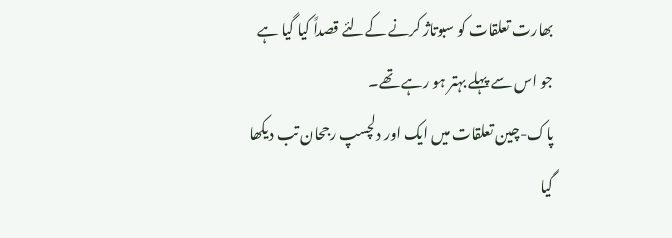بھارت تعلقات کو سبوتاژ کرنے کےلئے قصداً کیا گیا ہے جو اس سے پہلے بہتر ہو رہے تھے۔
پاک-چین تعلقات میں ایک اور دلچسپ رجحان تب دیکھا گیا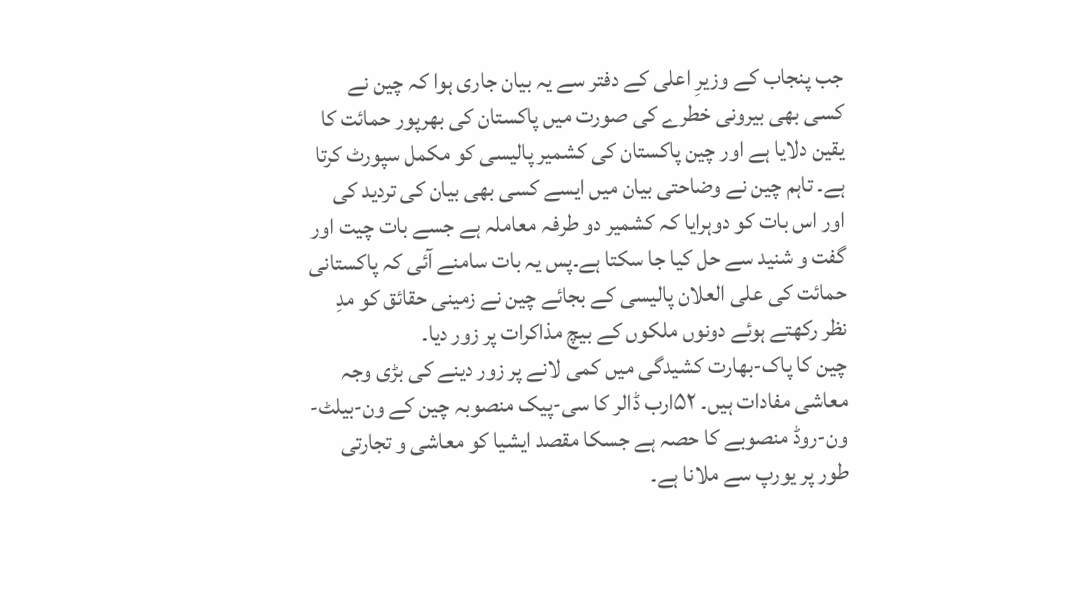جب پنجاب کے وزیرِ اعلی کے دفتر سے یہ بیان جاری ہوا کہ چین نے کسی بھی بیرونی خطرے کی صورت میں پاکستان کی بھرپور حمائت کا یقین دلایا ہے اور چین پاکستان کی کشمیر پالیسی کو مکمل سپورٹ کرتا ہے۔ تاہم چین نے وضاحتی بیان میں ایسے کسی بھی بیان کی تردید کی اور اس بات کو دوہرایا کہ کشمیر دو طرفہ معاملہ ہے جسے بات چیت اور گفت و شنید سے حل کیا جا سکتا ہے۔پس یہ بات سامنے آئی کہ پاکستانی حمائت کی علی العلان پالیسی کے بجائے چین نے زمینی حقائق کو مدِ نظر رکھتے ہوئے دونوں ملکوں کے بیچ مذاکرات پر زور دیا۔
چین کا پاک-بھارت کشیدگی میں کمی لانے پر زور دینے کی بڑی وجہ معاشی مفادات ہیں۔ ۵۲ارب ڈالر کا سی-پیک منصوبہ چین کے ون-بیلٹ-ون-روڈ منصوبے کا حصہ ہے جسکا مقصد ایشیا کو معاشی و تجارتی طور پر یورپ سے ملانا ہے۔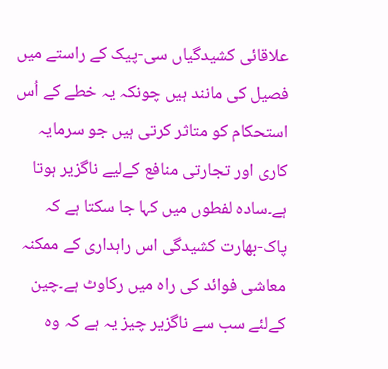علاقائی کشیدگیاں سی-پیک کے راستے میں فصیل کی مانند ہیں چونکہ یہ خطے کے اُس استحکام کو متاثر کرتی ہیں جو سرمایہ کاری اور تجارتی منافع کےلیے ناگزیر ہوتا ہے۔سادہ لفطوں میں کہا جا سکتا ہے کہ پاک-بھارت کشیدگی اس راہداری کے ممکنہ معاشی فوائد کی راہ میں رکاوٹ ہے۔چین کےلئے سب سے ناگزیر چیز یہ ہے کہ وہ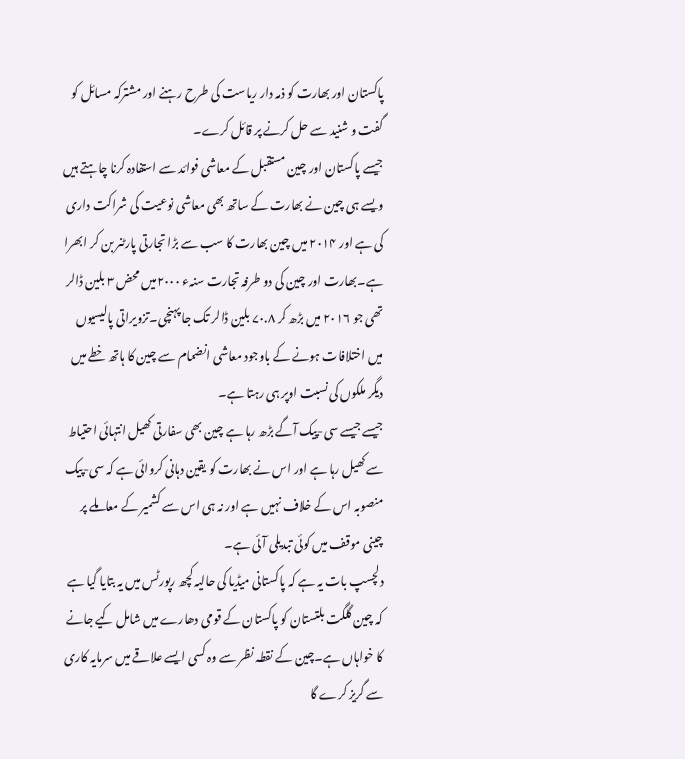پاکستان اور بھارت کو ذمہ دار ریاست کی طرح رہنے اور مشترکہ مسائل کو گفت و شنید سے حل کرنے پر قائل کرے۔
جیسے پاکستان اور چین مستقبل کے معاشی فوائد سے استفادہ کرنا چاہتے ہیں ویسے ہی چین نے بھارت کے ساتھ بھی معاشی نوعیت کی شراکت داری کی ہے اور ۲۰۱۴ میں چین بھارت کا سب سے بڑا تجارتی پارٹنر بن کر ابھرا ہے۔بھارت اور چین کی دو طرفہ تجارت سنہء ۲۰۰۰میں محض ۳ بلین ڈالر تھی جو ۲۰۱۶ میں بڑھ کر ۷۰.۸ بلین ڈالر تک جا پہنچی۔تزویراتی پالیسیوں میں اختلافات ہونے کے باوجود معاشی انضمام سے چین کا ہاتھ خطے میں دیگر ملکوں کی نسبت اوپر ہی رہتا ہے۔
جیسے جیسے سی-پیک آگے بڑھ رہا ہے چین بھی سفارتی کھیل انتہائی احتیاط سے کھیل رہا ہے اور اس نے بھارت کو یقین دہانی کروائی ہے کہ سی-پیک منصوبہ اس کے خلاف نہیں ہے اور نہ ہی اس سے کشمیر کے معاملے پر چینی موقف میں کوئی تبدیلی آئی ہے۔
دلچسپ بات یہ ہے کہ پاکستانی میڈیا کی حالیہ کچھ رپورٹس میں یہ بتایا گیا ہے کہ چین گلگت بلتستان کو پاکستان کے قومی دھارے میں شامل کیے جانے کا خواہاں ہے۔چین کے نقطہ نظر سے وہ کسی ایسے علاقے میں سرمایہ کاری سے گریز کرے گا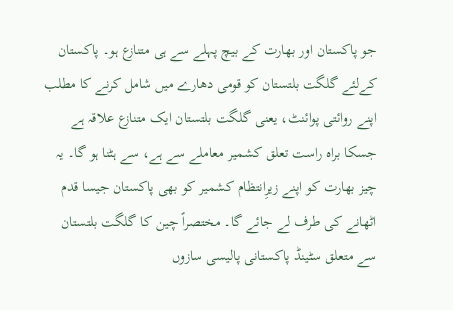جو پاکستان اور بھارت کے بیچ پہلے سے ہی متنازع ہو۔ پاکستان کےلئے گلگت بلتستان کو قومی دھارے میں شامل کرنے کا مطلب اپنے روائتی پوائنٹ، یعنی گلگت بلتستان ایک متنازع علاقہ ہے جسکا براہ راست تعلق کشمیر معاملے سے ہے، سے ہٹنا ہو گا۔ یہ چیز بھارت کو اپنے زیرِانتظام کشمیر کو بھی پاکستان جیسا قدم اٹھانے کی طرف لے جائے گا۔ مختصراً چین کا گلگت بلتستان سے متعلق سٹینڈ پاکستانی پالیسی سازوں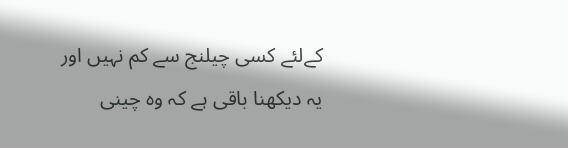کےلئے کسی چیلنج سے کم نہیں اور یہ دیکھنا باقی ہے کہ وہ چینی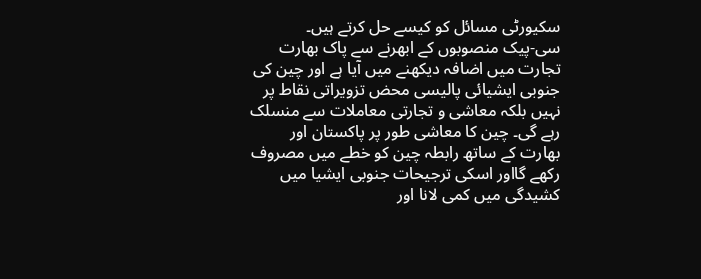سکیورٹی مسائل کو کیسے حل کرتے ہیں۔
سی-پیک منصوبوں کے ابھرنے سے پاک بھارت تجارت میں اضافہ دیکھنے میں آیا ہے اور چین کی جنوبی ایشیائی پالیسی محض تزویراتی نقاط پر نہیں بلکہ معاشی و تجارتی معاملات سے منسلک رہے گی۔ چین کا معاشی طور پر پاکستان اور بھارت کے ساتھ رابطہ چین کو خطے میں مصروف رکھے گااور اسکی ترجیحات جنوبی ایشیا میں کشیدگی میں کمی لانا اور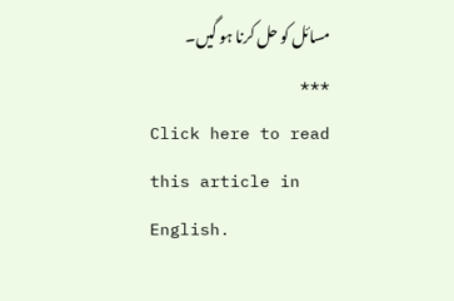مسائل کو حل کرنا ہو گیں۔
***
Click here to read this article in English.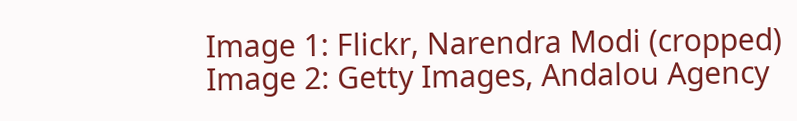Image 1: Flickr, Narendra Modi (cropped)
Image 2: Getty Images, Andalou Agency